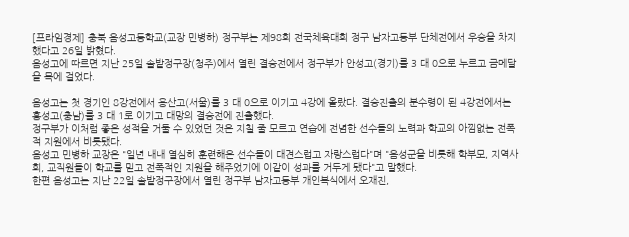[프라임경제] 충북 음성고등학교(교장 민병하) 정구부는 제98회 전국체육대회 정구 남자고등부 단체전에서 우승을 차지했다고 26일 밝혔다.
음성고에 따르면 지난 25일 솔밭정구장(청주)에서 열린 결승전에서 정구부가 안성고(경기)를 3 대 0으로 누르고 금메달을 목에 걸었다.

음성고는 첫 경기인 8강전에서 용산고(서울)를 3 대 0으로 이기고 4강에 올랐다. 결승진출의 분수령이 된 4강전에서는 홍성고(충남)를 3 대 1로 이기고 대망의 결승전에 진출했다.
정구부가 이처럼 좋은 성적을 거둘 수 있었던 것은 지칠 줄 모르고 연습에 전념한 선수들의 노력과 학교의 아낌없는 전폭적 지원에서 비롯됐다.
음성고 민병하 교장은 "일년 내내 열심히 훈련해온 선수들이 대견스럽고 자랑스럽다"며 "음성군을 비롯해 학부모, 지역사회, 교직원들이 학교를 믿고 전폭적인 지원을 해주었기에 이같이 성과를 거두게 됐다"고 말했다.
한편 음성고는 지난 22일 솔밭정구장에서 열린 정구부 남자고등부 개인복식에서 오재진,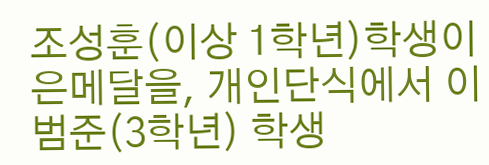조성훈(이상 1학년)학생이 은메달을, 개인단식에서 이범준(3학년) 학생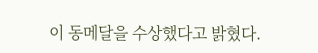이 동메달을 수상했다고 밝혔다.